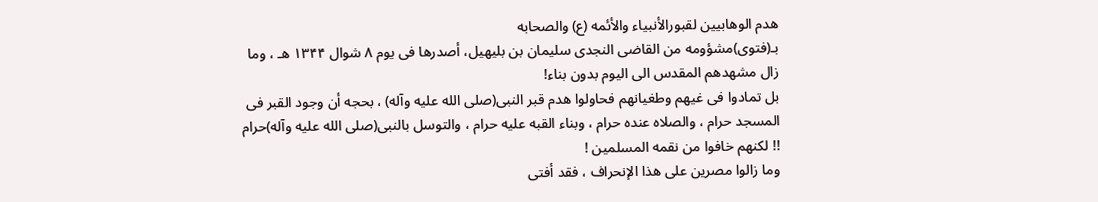هدم الوهابیین لقبورالأنبیاء والأئمه (ع) والصحابه
بـ(فتوى)مشؤومه من القاضی النجدی سلیمان بن بلیهیل، أصدرها فی یوم ۸ شوال ۱۳۴۴ هـ ، وما زال مشهدهم المقدس الى الیوم بدون بناء!
بل تمادوا فی غیهم وطغیانهم فحاولوا هدم قبر النبی(صلى الله علیه وآله) ، بحجه أن وجود القبر فی المسجد حرام ، والصلاه عنده حرام ، وبناء القبه علیه حرام ، والتوسل بالنبی(صلى الله علیه وآله)حرام !! لکنهم خافوا من نقمه المسلمین !
وما زالوا مصرین على هذا الإنحراف ، فقد أفتى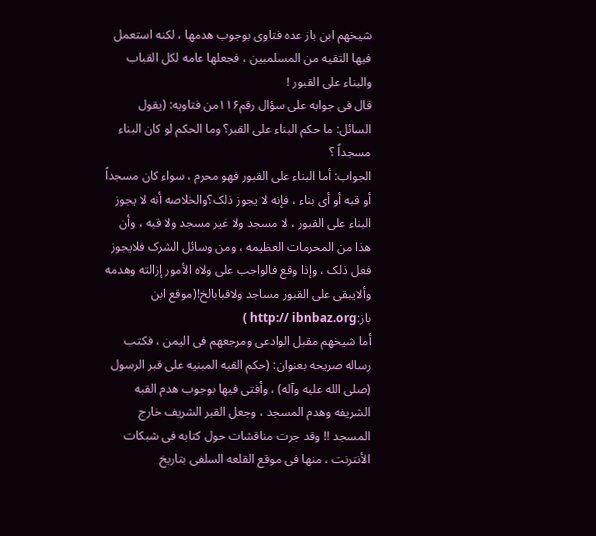شیخهم ابن باز عده فتاوى بوجوب هدمها ، لکنه استعمل فیها التقیه من المسلمبین ، فجعلها عامه لکل القباب والبناء على القبور !
قال فی جوابه على سؤال رقم۱۱۶من فتاویه: (یقول السائل: ما حکم البناء على القبر؟ وما الحکم لو کان البناء مسجداً ؟
الجواب: أما البناء على القبور فهو محرم ، سواء کان مسجداً أو قبه أو أی بناء ، فإنه لا یجوز ذلک؟والخلاصه أنه لا یجوز البناء على القبور ، لا مسجد ولا غیر مسجد ولا قبه ، وأن هذا من المحرمات العظیمه ، ومن وسائل الشرک فلایجوز فعل ذلک ، وإذا وقع فالواجب على ولاه الأمور إزالته وهدمه وألایبقى على القبور مساجد ولاقبابالخ!(موقع ابن باز:http:// ibnbaz.org )
أما شیخهم مقبل الوادعی ومرجعهم فی الیمن ، فکتب رساله صریحه بعنوان: (حکم القبه المبنیه على قبر الرسول (صلى الله علیه وآله) ، وأفتى فیها بوجوب هدم القبه الشریفه وهدم المسجد ، وجعل القبر الشریف خارج المسجد !! وقد جرت مناقشات حول کتابه فی شبکات الأنترنت ، منها فی موقع القلعه السلفی بتاریخ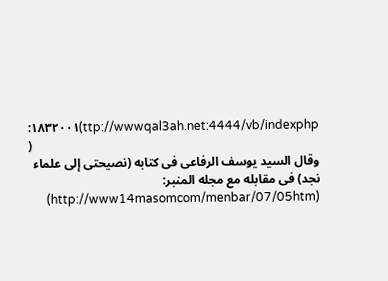:۱۸۳۲۰۰۱(ttp://wwwqal3ah.net:4444/vb/indexphp )
وقال السید یوسف الرفاعی فی کتابه (نصیحتی إلى علماء نجد) فی مقابله مع مجله المنبر: (http://www14masomcom/menbar/07/05htm)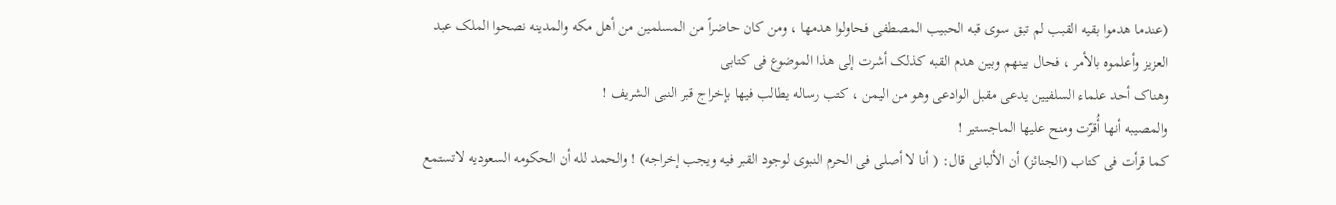(عندما هدموا بقیه القبب لم تبق سوى قبه الحبیب المصطفى فحاولوا هدمها ، ومن کان حاضراً من المسلمین من أهل مکه والمدینه نصحوا الملک عبد العزیز وأعلموه بالأمر ، فحال بینهم وبین هدم القبه کذلک أشرت إلى هذا الموضوع فی کتابی
وهناک أحد علماء السلفیین یدعى مقبل الوادعی وهو من الیمن ، کتب رساله یطالب فیها بإخراج قبر النبی الشریف !
والمصیبه أنها أُقرّت ومنح علیها الماجستیر !
کما قرأت فی کتاب (الجنائز) أن الألبانی قال: ( أنا لا أصلی فی الحرم النبوی لوجود القبر فیه ویجب إخراجه) ! والحمد لله أن الحکومه السعودیه لاتستمع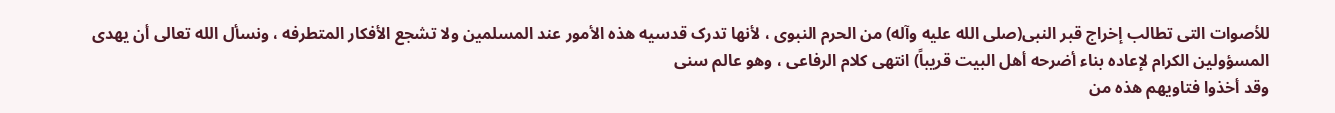للأصوات التی تطالب إخراج قبر النبی(صلى الله علیه وآله) من الحرم النبوی ، لأنها تدرک قدسیه هذه الأمور عند المسلمین ولا تشجع الأفکار المتطرفه ، ونسأل الله تعالى أن یهدی المسؤولین الکرام لإعاده بناء أضرحه أهل البیت قریباً) انتهى کلام الرفاعی ، وهو عالم سنی
وقد أخذوا فتاویهم هذه من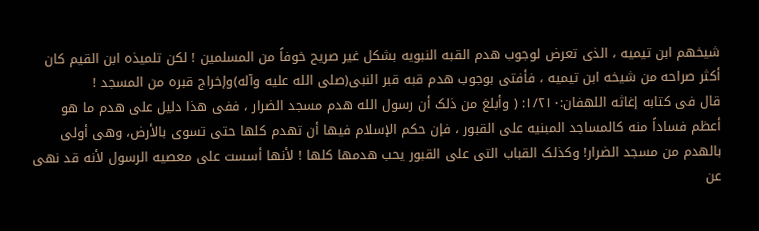شیخهم ابن تیمیه ، الذی تعرض لوجوب هدم القبه النبویه بشکل غیر صریح خوفاً من المسلمین ! لکن تلمیذه ابن القیم کان أکثر صراحه من شیخه ابن تیمیه ، فأفتى بوجوب هدم قبه قبر النبی(صلى الله علیه وآله)وإخراج قبره من المسجد !
قال فی کتابه إغاثه اللهفان:۱/۲۱۰: ( وأبلغ من ذلک أن رسول الله هدم مسجد الضرار ، ففی هذا دلیل على هدم ما هو أعظم فساداً منه کالمساجد المبنیه على القبور ، فإن حکم الإسلام فیها أن تهدم کلها حتى تسوى بالأرض، وهی أولى بالهدم من مسجد الضرار! وکذلک القباب التی على القبور یحب هدمها کلها ! لأنها أسست على معصیه الرسول لأنه قد نهى عن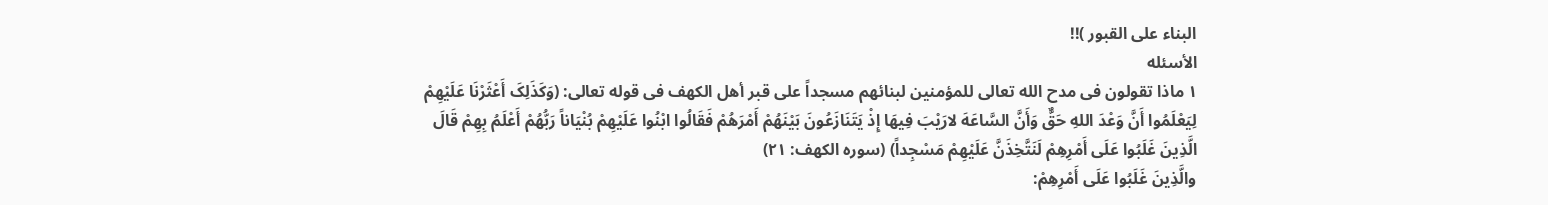البناء على القبور )!!
الأسئله
۱ ماذا تقولون فی مدح الله تعالى للمؤمنین لبنائهم مسجداً على قبر أهل الکهف فی قوله تعالى: (وَکَذَلِکَ أَعْثَرْنَا عَلَیْهِمْ لِیَعْلَمُوا أَنَّ وَعْدَ اللهِ حَقٌّ وَأَنَّ السَّاعَهَ لارَیْبَ فِیهَا إِذْ یَتَنَازَعُونَ بَیْنَهُمْ أَمْرَهُمْ فَقَالُوا ابْنُوا عَلَیْهِمْ بُنْیَاناً رَبُّهُمْ أَعْلَمُ بِهِمْ قَالَ الَّذِینَ غَلَبُوا عَلَى أَمْرِهِمْ لَنَتَّخِذَنَّ عَلَیْهِمْ مَسْجِداً) (سوره الکهف: ۲۱)
والَّذِینَ غَلَبُوا عَلَى أَمْرِهِمْ: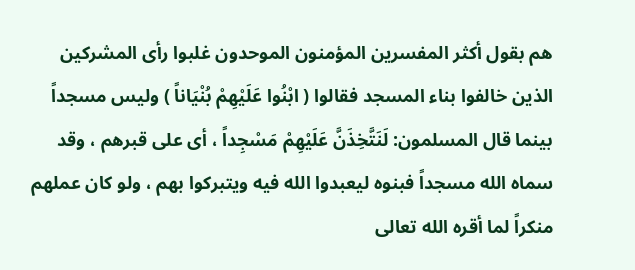هم بقول أکثر المفسرین المؤمنون الموحدون غلبوا رأی المشرکین الذین خالفوا بناء المسجد فقالوا ( ابْنُوا عَلَیْهِمْ بُنْیَاناً ) ولیس مسجداً بینما قال المسلمون: لَنَتَّخِذَنَّ عَلَیْهِمْ مَسْجِداً ، أی على قبرهم ، وقد سماه الله مسجداً فبنوه لیعبدوا الله فیه ویتبرکوا بهم ، ولو کان عملهم منکراً لما أقره الله تعالى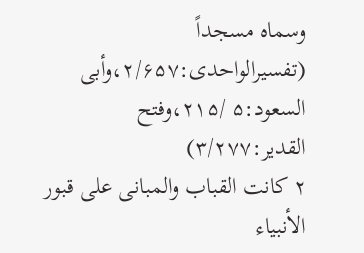وسماه مسجداً (تفسیرالواحدی:۲/۶۵۷،وأبی السعود:۵ /۲۱۵،وفتح القدیر:۳/۲۷۷)
۲ کانت القباب والمبانی على قبور الأنبیاء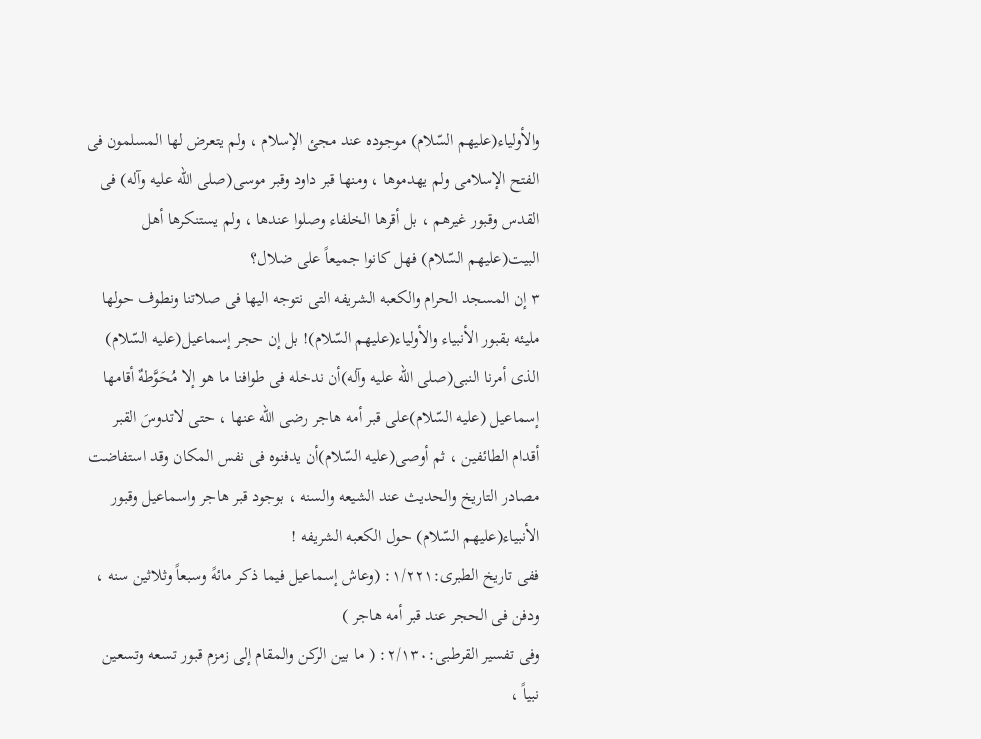والأولیاء(علیهم السّلام) موجوده عند مجئ الإسلام ، ولم یتعرض لها المسلمون فی الفتح الإسلامی ولم یهدموها ، ومنها قبر داود وقبر موسى(صلى الله علیه وآله) فی القدس وقبور غیرهم ، بل أقرها الخلفاء وصلوا عندها ، ولم یستنکرها أهل البیت(علیهم السّلام) فهل کانوا جمیعاً على ضلال؟
۳ إن المسجد الحرام والکعبه الشریفه التی نتوجه الیها فی صلاتنا ونطوف حولها ملیئه بقبور الأنبیاء والأولیاء(علیهم السّلام)! بل إن حجر إسماعیل(علیه السّلام) الذی أمرنا النبی(صلى الله علیه وآله)أن ندخله فی طوافنا ما هو إلا مُحَوَّطهٌ أقامها إسماعیل (علیه السّلام)على قبر أمه هاجر رضی الله عنها ، حتى لاتدوسَ القبر أقدام الطائفین ، ثم أوصى(علیه السّلام)أن یدفنوه فی نفس المکان وقد استفاضت مصادر التاریخ والحدیث عند الشیعه والسنه ، بوجود قبر هاجر واسماعیل وقبور الأنبیاء(علیهم السّلام) حول الکعبه الشریفه !
ففی تاریخ الطبری:۱/۲۲۱: (وعاش إسماعیل فیما ذکر مائهً وسبعاً وثلاثین سنه ، ودفن فی الحجر عند قبر أمه هاجر )
وفی تفسیر القرطبی:۲/۱۳۰: ( ما بین الرکن والمقام إلى زمزم قبور تسعه وتسعین نبیاً ،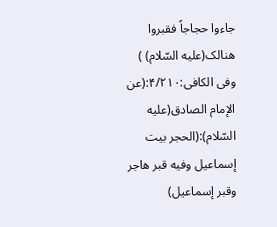جاءوا حجاجاً فقبروا هنالک(علیه السّلام) )
وفی الکافی:۴/۲۱۰:(عن الإمام الصادق(علیه السّلام):(الحجر بیت إسماعیل وفیه قبر هاجر وقبر إسماعیل)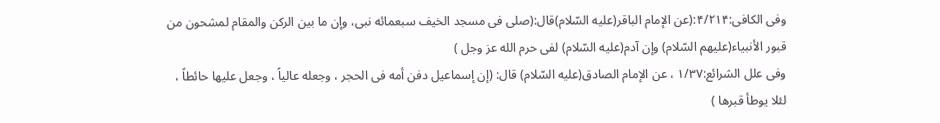وفی الکافی:۴/۲۱۴:(عن الإمام الباقر(علیه السّلام)قال:(صلى فی مسجد الخیف سبعمائه نبی، وإن ما بین الرکن والمقام لمشحون من قبور الأنبیاء(علیهم السّلام) وإن آدم(علیه السّلام) لفی حرم الله عز وجل )
وفی علل الشرائع:۱/۳۷ ، عن الإمام الصادق(علیه السّلام) قال: (إن إسماعیل دفن أمه فی الحجر ، وجعله عالیاً ، وجعل علیها حائطاً ، لئلا یوطأ قبرها )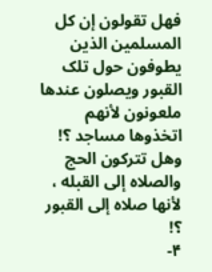فهل تقولون إن کل المسلمین الذین یطوفون حول تلک القبور ویصلون عندها ملعونون لأنهم اتخذوها مساجد ؟!
وهل تترکون الحج والصلاه إلى القبله ، لأنها صلاه إلى القبور ؟!
۴-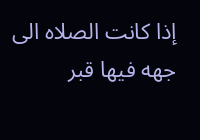إذا کانت الصلاه الى جهه فیها قبر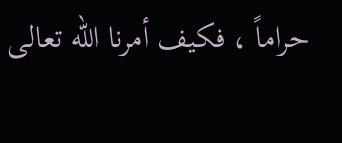حراماً ، فکیف أمرنا الله تعالى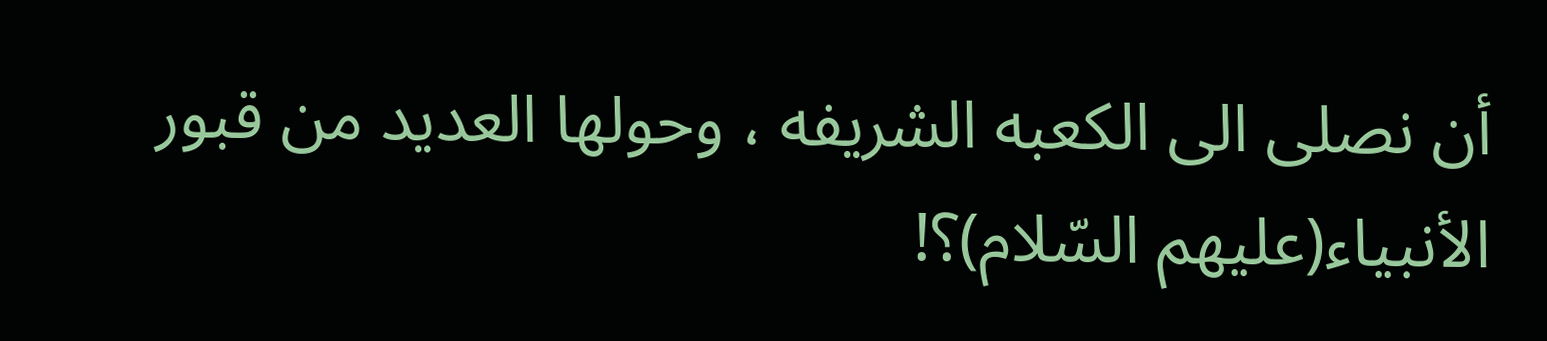أن نصلی الى الکعبه الشریفه ، وحولها العدید من قبور الأنبیاء(علیهم السّلام)؟!